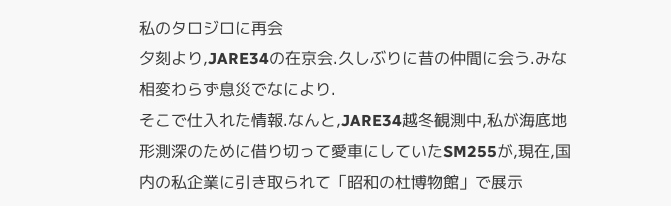私のタロジロに再会
夕刻より,JARE34の在京会.久しぶりに昔の仲間に会う.みな相変わらず息災でなにより.
そこで仕入れた情報.なんと,JARE34越冬観測中,私が海底地形測深のために借り切って愛車にしていたSM255が,現在,国内の私企業に引き取られて「昭和の杜博物館」で展示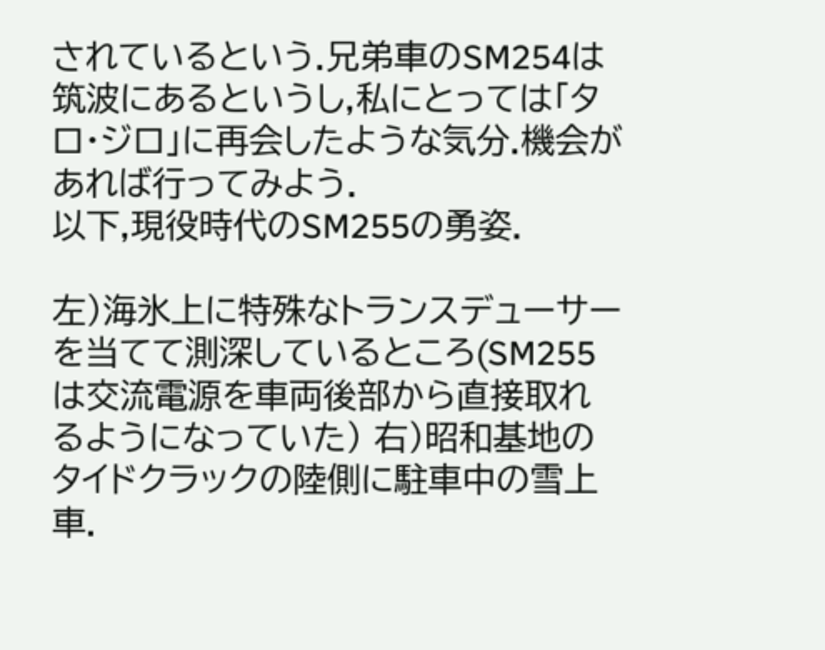されているという.兄弟車のSM254は筑波にあるというし,私にとっては「タロ・ジロ」に再会したような気分.機会があれば行ってみよう.
以下,現役時代のSM255の勇姿.

左)海氷上に特殊なトランスデューサーを当てて測深しているところ(SM255は交流電源を車両後部から直接取れるようになっていた) 右)昭和基地のタイドクラックの陸側に駐車中の雪上車.